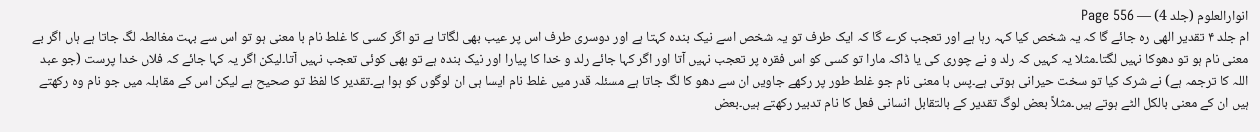انوارالعلوم (جلد 4) — Page 556
ام جلد ۴ تقدیر الهی رہ جائے گا کہ یہ شخص کیا کہہ رہا ہے اور تعجب کرے گا کہ ایک طرف تو یہ شخص اسے نیک بندہ کہتا ہے اور دوسری طرف اس پر عیب بھی لگاتا ہے تو اگر کسی کا غلط نام با معنی ہو تو اس سے بہت مغالطہ لگ جاتا ہے ہاں اگر بے معنی نام ہو تو دھوکا نہیں لگتا۔مثلا یہ کہیں کہ رلد و نے چوری کی یا ڈاکہ مارا تو کسی کو اس فقرہ پر تعجب نہیں آتا اور اگر کہا جائے رلد و خدا کا پیارا اور نیک بندہ ہے تو بھی کوئی تعجب نہیں آتا۔لیکن اگر یہ کہا جائے کہ فلاں خدا پرست (جو عبد اللہ کا ترجمہ ہے) نے شرک کیا تو سخت حیرانی ہوتی ہے۔پس با معنی نام جو غلط طور پر رکھے جاویں ان سے دھو کا لگ جاتا ہے مسئلہ قدر میں غلط نام ایسا ہی ان لوگوں کو ہوا ہے۔تقدیر کا لفظ تو صحیح ہے لیکن اس کے مقابلہ میں جو نام وہ رکھتے ہیں ان کے معنی بالکل الٹے ہوتے ہیں۔مثلاً بعض لوگ تقدیر کے بالتقابل انسانی فعل کا نام تدبیر رکھتے ہیں۔بعض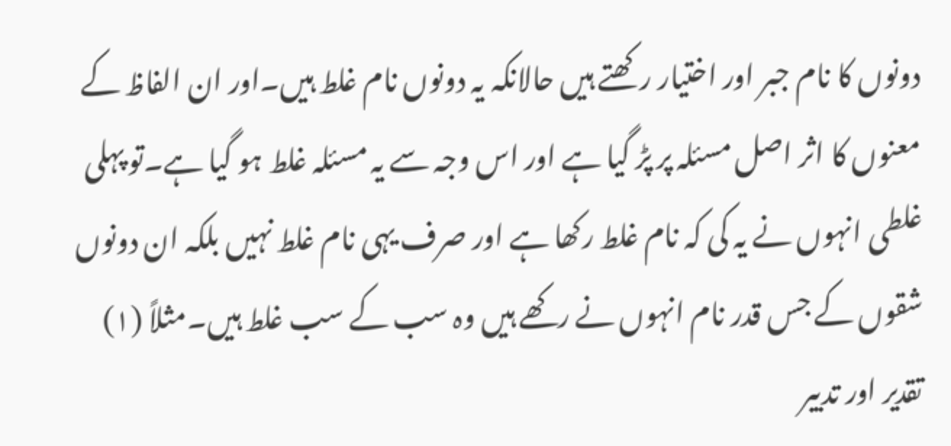دونوں کا نام جبر اور اختیار رکھتے ہیں حالانکہ یہ دونوں نام غلط ہیں۔اور ان الفاظ کے معنوں کا اثر اصل مسئلہ پر پڑ گیا ہے اور اس وجہ سے یہ مسئلہ غلط ہو گیا ہے۔تو پہلی غلطی انہوں نے یہ کی کہ نام غلط رکھا ہے اور صرف یہی نام غلط نہیں بلکہ ان دونوں شقوں کے جس قدر نام انہوں نے رکھے ہیں وہ سب کے سب غلط ہیں۔مثلاً (۱) تقدیر اور تدبیر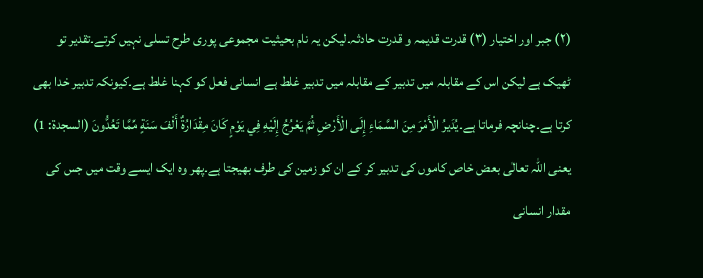(۲) جبر اور اختیار (۳) قدرت قدیمہ و قدرت حادثہ۔لیکن یہ نام بحیثیت مجموعی پوری طرح تسلی نہیں کرتے۔تقدیر تو ٹھیک ہے لیکن اس کے مقابلہ میں تدبیر کے مقابلہ میں تدبیر غلط ہے انسانی فعل کو کہنا غلط ہے۔کیونکہ تدبیر خدا بھی کرتا ہے۔چنانچہ فرماتا ہے۔يُدَيرُ الْأَمْرَ مِنَ السَّمَاءِ إِلَى الْأَرْضِ ثُمَّ يَعْرُجُ إِلَيْهِ فِي يَوْمٍ كَانَ مِقْدَارُةٌ أَلْفَ سَنَةٍ مِّمَّا تَعُدُّونَ (السجدة: 1) یعنی اللہ تعالٰی بعض خاص کاموں کی تدبیر کر کے ان کو زمین کی طرف بھیجتا ہے۔پھر وہ ایک ایسے وقت میں جس کی مقدار انسانی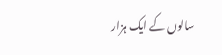سالوں کے ایک ہزار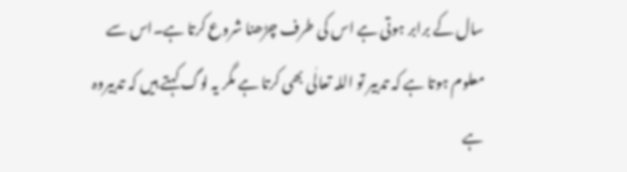سال کے برابر ہوتی ہے اس کی طرف چڑھنا شروع کرتا ہے۔اس سے معلوم ہوتا ہے کہ تدبیر تو اللہ تعالٰی بھی کرتا ہے مگر یہ لوگ کہتے ہیں کہ تدبیروہ ہے